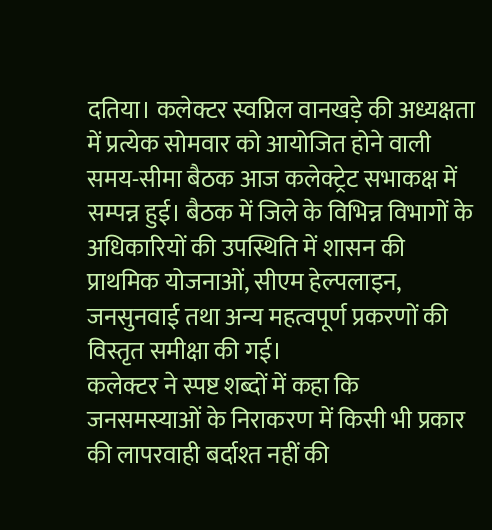दतिया। कलेक्टर स्वप्निल वानखड़े की अध्यक्षता में प्रत्येक सोमवार को आयोजित होने वाली समय-सीमा बैठक आज कलेक्ट्रेट सभाकक्ष में सम्पन्न हुई। बैठक में जिले के विभिन्न विभागों के अधिकारियों की उपस्थिति में शासन की प्राथमिक योजनाओं, सीएम हेल्पलाइन, जनसुनवाई तथा अन्य महत्वपूर्ण प्रकरणों की विस्तृत समीक्षा की गई।
कलेक्टर ने स्पष्ट शब्दों में कहा कि जनसमस्याओं के निराकरण में किसी भी प्रकार की लापरवाही बर्दाश्त नहीं की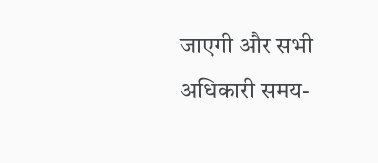जाएगी और सभी अधिकारी समय-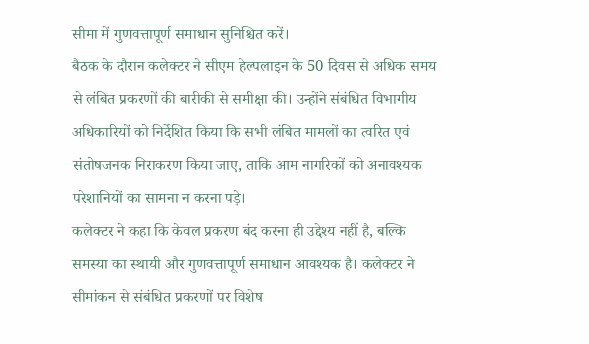सीमा में गुणवत्तापूर्ण समाधान सुनिश्चित करें।
बैठक के दौरान कलेक्टर ने सीएम हेल्पलाइन के 50 दिवस से अधिक समय से लंबित प्रकरणों की बारीकी से समीक्षा की। उन्होंने संबंधित विभागीय अधिकारियों को निर्देशित किया कि सभी लंबित मामलों का त्वरित एवं संतोषजनक निराकरण किया जाए, ताकि आम नागरिकों को अनावश्यक परेशानियों का सामना न करना पड़े।
कलेक्टर ने कहा कि केवल प्रकरण बंद करना ही उद्देश्य नहीं है, बल्कि समस्या का स्थायी और गुणवत्तापूर्ण समाधान आवश्यक है। कलेक्टर ने सीमांकन से संबंधित प्रकरणों पर विशेष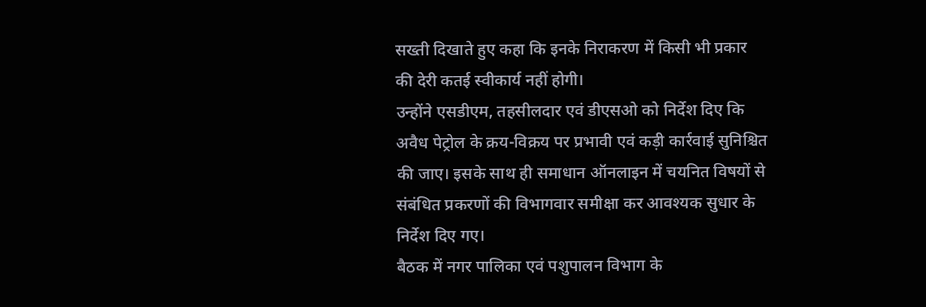सख्ती दिखाते हुए कहा कि इनके निराकरण में किसी भी प्रकार की देरी कतई स्वीकार्य नहीं होगी।
उन्होंने एसडीएम, तहसीलदार एवं डीएसओ को निर्देश दिए कि अवैध पेट्रोल के क्रय-विक्रय पर प्रभावी एवं कड़ी कार्रवाई सुनिश्चित की जाए। इसके साथ ही समाधान ऑनलाइन में चयनित विषयों से संबंधित प्रकरणों की विभागवार समीक्षा कर आवश्यक सुधार के निर्देश दिए गए।
बैठक में नगर पालिका एवं पशुपालन विभाग के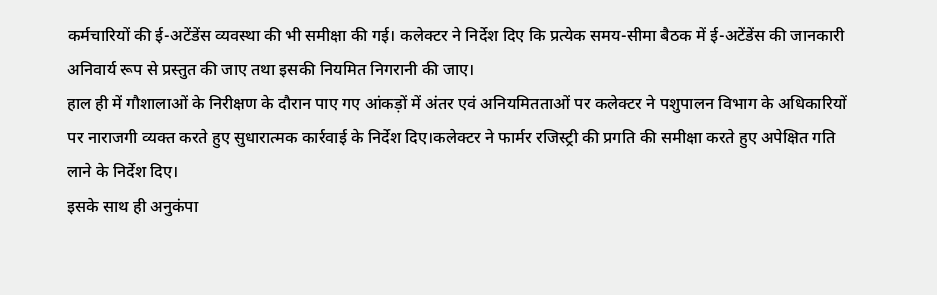कर्मचारियों की ई-अटेंडेंस व्यवस्था की भी समीक्षा की गई। कलेक्टर ने निर्देश दिए कि प्रत्येक समय-सीमा बैठक में ई-अटेंडेंस की जानकारी अनिवार्य रूप से प्रस्तुत की जाए तथा इसकी नियमित निगरानी की जाए।
हाल ही में गौशालाओं के निरीक्षण के दौरान पाए गए आंकड़ों में अंतर एवं अनियमितताओं पर कलेक्टर ने पशुपालन विभाग के अधिकारियों पर नाराजगी व्यक्त करते हुए सुधारात्मक कार्रवाई के निर्देश दिए।कलेक्टर ने फार्मर रजिस्ट्री की प्रगति की समीक्षा करते हुए अपेक्षित गति लाने के निर्देश दिए।
इसके साथ ही अनुकंपा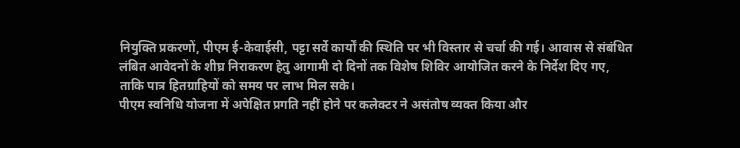नियुक्ति प्रकरणों, पीएम ई-केवाईसी, पट्टा सर्वे कार्यों की स्थिति पर भी विस्तार से चर्चा की गई। आवास से संबंधित लंबित आवेदनों के शीघ्र निराकरण हेतु आगामी दो दिनों तक विशेष शिविर आयोजित करने के निर्देश दिए गए, ताकि पात्र हितग्राहियों को समय पर लाभ मिल सके।
पीएम स्वनिधि योजना में अपेक्षित प्रगति नहीं होने पर कलेक्टर ने असंतोष व्यक्त किया और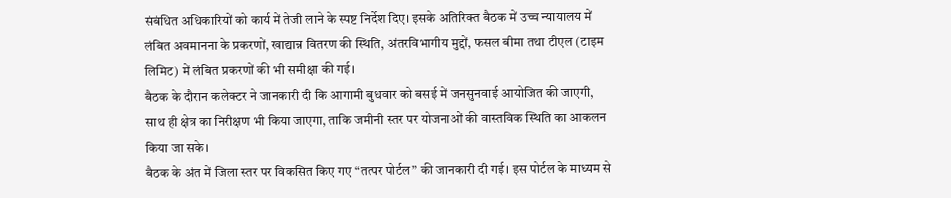संबंधित अधिकारियों को कार्य में तेजी लाने के स्पष्ट निर्देश दिए। इसके अतिरिक्त बैठक में उच्च न्यायालय में लंबित अवमानना के प्रकरणों, खाद्यान्न वितरण की स्थिति, अंतरविभागीय मुद्दों, फसल बीमा तथा टीएल (टाइम लिमिट) में लंबित प्रकरणों की भी समीक्षा की गई।
बैठक के दौरान कलेक्टर ने जानकारी दी कि आगामी बुधवार को बसई में जनसुनवाई आयोजित की जाएगी, साथ ही क्षेत्र का निरीक्षण भी किया जाएगा, ताकि जमीनी स्तर पर योजनाओं की वास्तविक स्थिति का आकलन किया जा सके।
बैठक के अंत में जिला स्तर पर विकसित किए गए “तत्पर पोर्टल” की जानकारी दी गई। इस पोर्टल के माध्यम से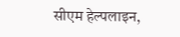सीएम हेल्पलाइन,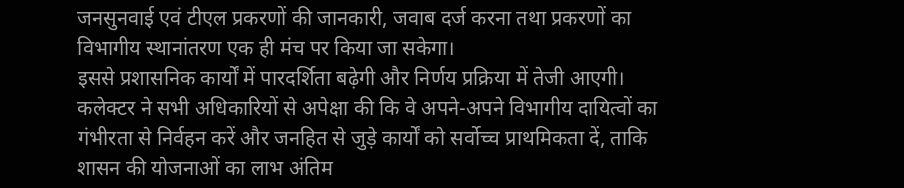जनसुनवाई एवं टीएल प्रकरणों की जानकारी, जवाब दर्ज करना तथा प्रकरणों का विभागीय स्थानांतरण एक ही मंच पर किया जा सकेगा।
इससे प्रशासनिक कार्यों में पारदर्शिता बढ़ेगी और निर्णय प्रक्रिया में तेजी आएगी। कलेक्टर ने सभी अधिकारियों से अपेक्षा की कि वे अपने-अपने विभागीय दायित्वों का गंभीरता से निर्वहन करें और जनहित से जुड़े कार्यों को सर्वोच्च प्राथमिकता दें, ताकि शासन की योजनाओं का लाभ अंतिम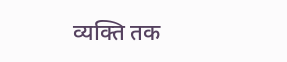व्यक्ति तक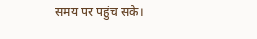समय पर पहुंच सके।